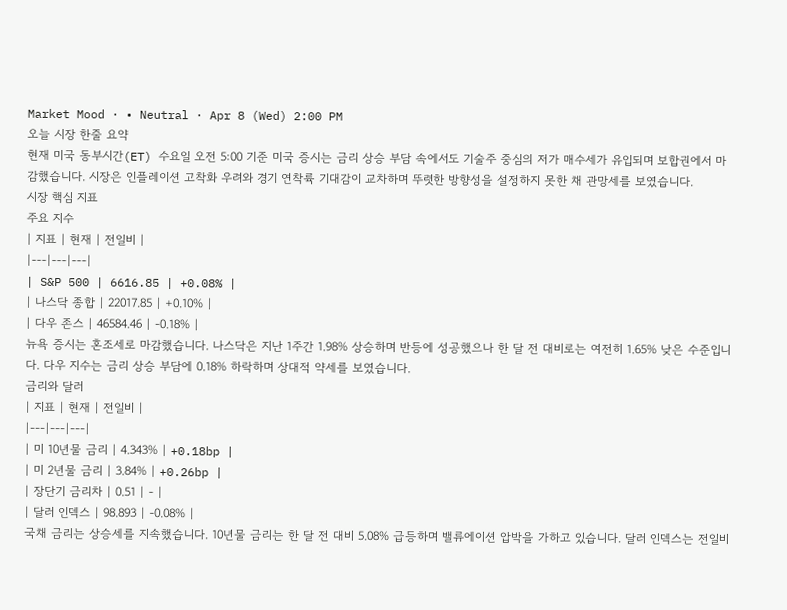Market Mood · • Neutral · Apr 8 (Wed) 2:00 PM
오늘 시장 한줄 요약
현재 미국 동부시간(ET) 수요일 오전 5:00 기준 미국 증시는 금리 상승 부담 속에서도 기술주 중심의 저가 매수세가 유입되며 보합권에서 마감했습니다. 시장은 인플레이션 고착화 우려와 경기 연착륙 기대감이 교차하며 뚜렷한 방향성을 설정하지 못한 채 관망세를 보였습니다.
시장 핵심 지표
주요 지수
| 지표 | 현재 | 전일비 |
|---|---|---|
| S&P 500 | 6616.85 | +0.08% |
| 나스닥 종합 | 22017.85 | +0.10% |
| 다우 존스 | 46584.46 | -0.18% |
뉴욕 증시는 혼조세로 마감했습니다. 나스닥은 지난 1주간 1.98% 상승하며 반등에 성공했으나 한 달 전 대비로는 여전히 1.65% 낮은 수준입니다. 다우 지수는 금리 상승 부담에 0.18% 하락하며 상대적 약세를 보였습니다.
금리와 달러
| 지표 | 현재 | 전일비 |
|---|---|---|
| 미 10년물 금리 | 4.343% | +0.18bp |
| 미 2년물 금리 | 3.84% | +0.26bp |
| 장단기 금리차 | 0.51 | - |
| 달러 인덱스 | 98.893 | -0.08% |
국채 금리는 상승세를 지속했습니다. 10년물 금리는 한 달 전 대비 5.08% 급등하며 밸류에이션 압박을 가하고 있습니다. 달러 인덱스는 전일비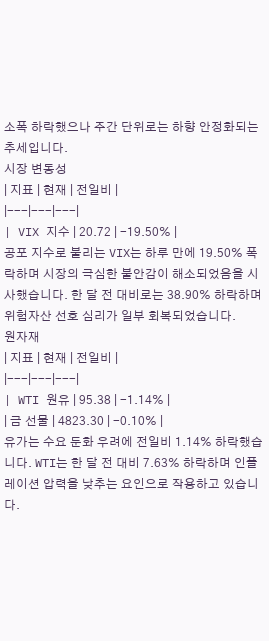소폭 하락했으나 주간 단위로는 하향 안정화되는 추세입니다.
시장 변동성
| 지표 | 현재 | 전일비 |
|---|---|---|
| VIX 지수 | 20.72 | -19.50% |
공포 지수로 불리는 VIX는 하루 만에 19.50% 폭락하며 시장의 극심한 불안감이 해소되었음을 시사했습니다. 한 달 전 대비로는 38.90% 하락하며 위험자산 선호 심리가 일부 회복되었습니다.
원자재
| 지표 | 현재 | 전일비 |
|---|---|---|
| WTI 원유 | 95.38 | -1.14% |
| 금 선물 | 4823.30 | -0.10% |
유가는 수요 둔화 우려에 전일비 1.14% 하락했습니다. WTI는 한 달 전 대비 7.63% 하락하며 인플레이션 압력을 낮추는 요인으로 작용하고 있습니다.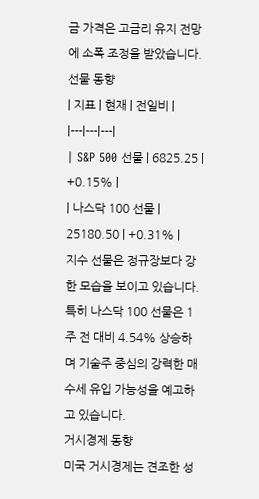금 가격은 고금리 유지 전망에 소폭 조정을 받았습니다.
선물 동향
| 지표 | 현재 | 전일비 |
|---|---|---|
| S&P 500 선물 | 6825.25 | +0.15% |
| 나스닥 100 선물 | 25180.50 | +0.31% |
지수 선물은 정규장보다 강한 모습을 보이고 있습니다. 특히 나스닥 100 선물은 1주 전 대비 4.54% 상승하며 기술주 중심의 강력한 매수세 유입 가능성을 예고하고 있습니다.
거시경제 동향
미국 거시경제는 견조한 성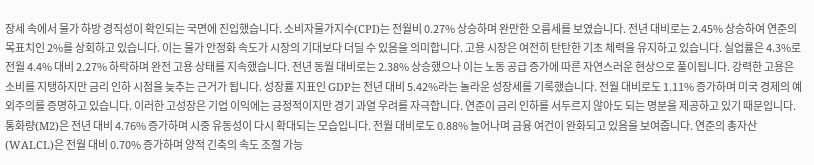장세 속에서 물가 하방 경직성이 확인되는 국면에 진입했습니다. 소비자물가지수(CPI)는 전월비 0.27% 상승하며 완만한 오름세를 보였습니다. 전년 대비로는 2.45% 상승하여 연준의 목표치인 2%를 상회하고 있습니다. 이는 물가 안정화 속도가 시장의 기대보다 더딜 수 있음을 의미합니다. 고용 시장은 여전히 탄탄한 기초 체력을 유지하고 있습니다. 실업률은 4.3%로 전월 4.4% 대비 2.27% 하락하며 완전 고용 상태를 지속했습니다. 전년 동월 대비로는 2.38% 상승했으나 이는 노동 공급 증가에 따른 자연스러운 현상으로 풀이됩니다. 강력한 고용은 소비를 지탱하지만 금리 인하 시점을 늦추는 근거가 됩니다. 성장률 지표인 GDP는 전년 대비 5.42%라는 놀라운 성장세를 기록했습니다. 전월 대비로도 1.11% 증가하며 미국 경제의 예외주의를 증명하고 있습니다. 이러한 고성장은 기업 이익에는 긍정적이지만 경기 과열 우려를 자극합니다. 연준이 금리 인하를 서두르지 않아도 되는 명분을 제공하고 있기 때문입니다. 통화량(M2)은 전년 대비 4.76% 증가하며 시중 유동성이 다시 확대되는 모습입니다. 전월 대비로도 0.88% 늘어나며 금융 여건이 완화되고 있음을 보여줍니다. 연준의 총자산(WALCL)은 전월 대비 0.70% 증가하며 양적 긴축의 속도 조절 가능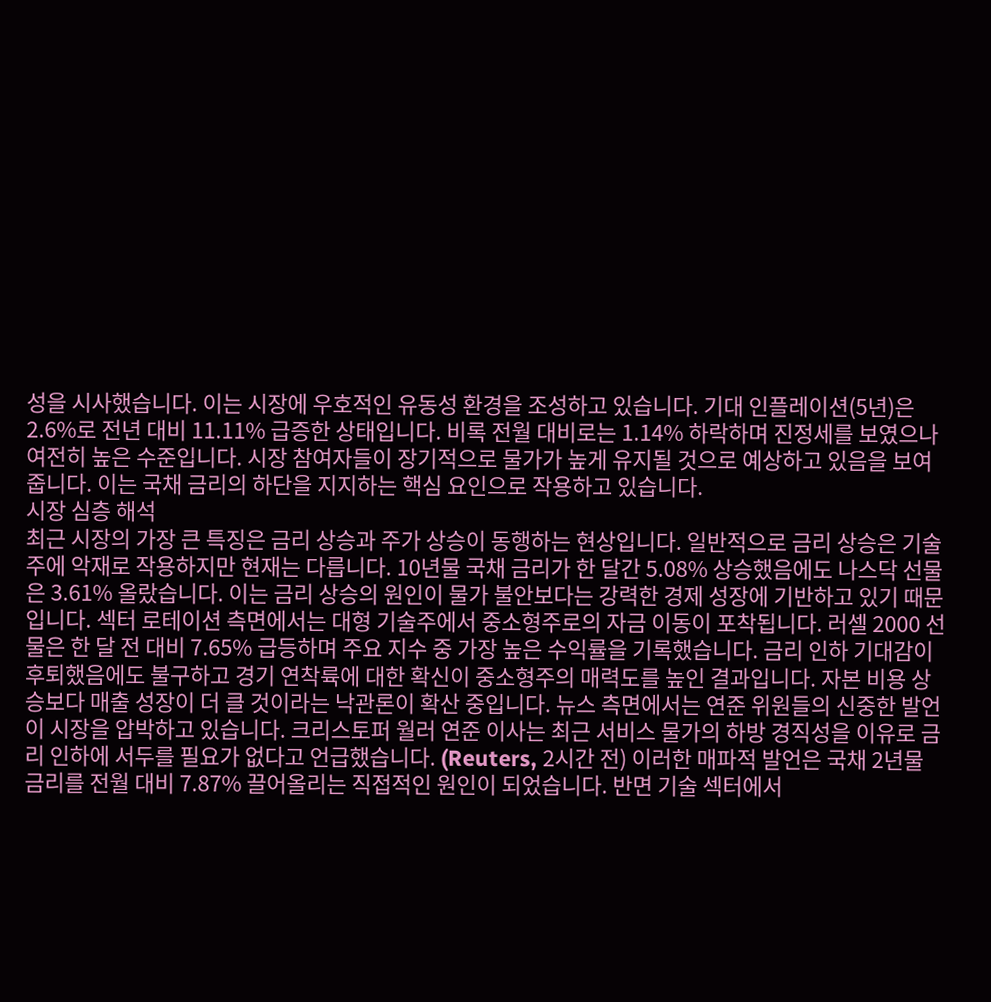성을 시사했습니다. 이는 시장에 우호적인 유동성 환경을 조성하고 있습니다. 기대 인플레이션(5년)은 2.6%로 전년 대비 11.11% 급증한 상태입니다. 비록 전월 대비로는 1.14% 하락하며 진정세를 보였으나 여전히 높은 수준입니다. 시장 참여자들이 장기적으로 물가가 높게 유지될 것으로 예상하고 있음을 보여줍니다. 이는 국채 금리의 하단을 지지하는 핵심 요인으로 작용하고 있습니다.
시장 심층 해석
최근 시장의 가장 큰 특징은 금리 상승과 주가 상승이 동행하는 현상입니다. 일반적으로 금리 상승은 기술주에 악재로 작용하지만 현재는 다릅니다. 10년물 국채 금리가 한 달간 5.08% 상승했음에도 나스닥 선물은 3.61% 올랐습니다. 이는 금리 상승의 원인이 물가 불안보다는 강력한 경제 성장에 기반하고 있기 때문입니다. 섹터 로테이션 측면에서는 대형 기술주에서 중소형주로의 자금 이동이 포착됩니다. 러셀 2000 선물은 한 달 전 대비 7.65% 급등하며 주요 지수 중 가장 높은 수익률을 기록했습니다. 금리 인하 기대감이 후퇴했음에도 불구하고 경기 연착륙에 대한 확신이 중소형주의 매력도를 높인 결과입니다. 자본 비용 상승보다 매출 성장이 더 클 것이라는 낙관론이 확산 중입니다. 뉴스 측면에서는 연준 위원들의 신중한 발언이 시장을 압박하고 있습니다. 크리스토퍼 월러 연준 이사는 최근 서비스 물가의 하방 경직성을 이유로 금리 인하에 서두를 필요가 없다고 언급했습니다. (Reuters, 2시간 전) 이러한 매파적 발언은 국채 2년물 금리를 전월 대비 7.87% 끌어올리는 직접적인 원인이 되었습니다. 반면 기술 섹터에서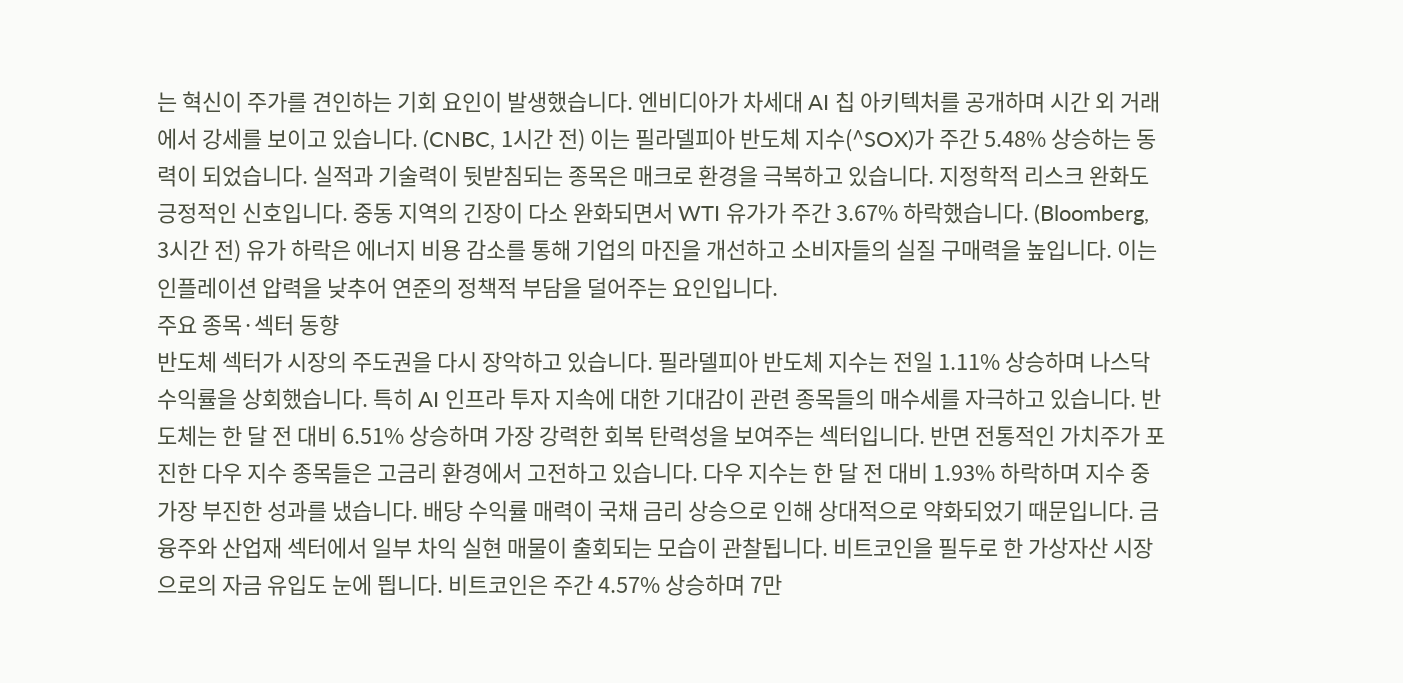는 혁신이 주가를 견인하는 기회 요인이 발생했습니다. 엔비디아가 차세대 AI 칩 아키텍처를 공개하며 시간 외 거래에서 강세를 보이고 있습니다. (CNBC, 1시간 전) 이는 필라델피아 반도체 지수(^SOX)가 주간 5.48% 상승하는 동력이 되었습니다. 실적과 기술력이 뒷받침되는 종목은 매크로 환경을 극복하고 있습니다. 지정학적 리스크 완화도 긍정적인 신호입니다. 중동 지역의 긴장이 다소 완화되면서 WTI 유가가 주간 3.67% 하락했습니다. (Bloomberg, 3시간 전) 유가 하락은 에너지 비용 감소를 통해 기업의 마진을 개선하고 소비자들의 실질 구매력을 높입니다. 이는 인플레이션 압력을 낮추어 연준의 정책적 부담을 덜어주는 요인입니다.
주요 종목·섹터 동향
반도체 섹터가 시장의 주도권을 다시 장악하고 있습니다. 필라델피아 반도체 지수는 전일 1.11% 상승하며 나스닥 수익률을 상회했습니다. 특히 AI 인프라 투자 지속에 대한 기대감이 관련 종목들의 매수세를 자극하고 있습니다. 반도체는 한 달 전 대비 6.51% 상승하며 가장 강력한 회복 탄력성을 보여주는 섹터입니다. 반면 전통적인 가치주가 포진한 다우 지수 종목들은 고금리 환경에서 고전하고 있습니다. 다우 지수는 한 달 전 대비 1.93% 하락하며 지수 중 가장 부진한 성과를 냈습니다. 배당 수익률 매력이 국채 금리 상승으로 인해 상대적으로 약화되었기 때문입니다. 금융주와 산업재 섹터에서 일부 차익 실현 매물이 출회되는 모습이 관찰됩니다. 비트코인을 필두로 한 가상자산 시장으로의 자금 유입도 눈에 띕니다. 비트코인은 주간 4.57% 상승하며 7만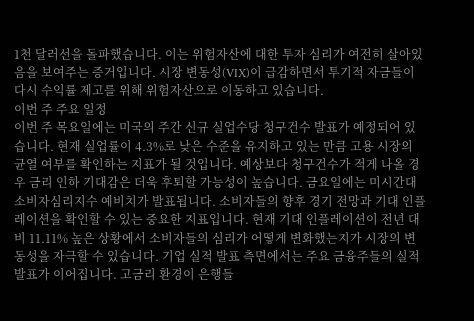1천 달러선을 돌파했습니다. 이는 위험자산에 대한 투자 심리가 여전히 살아있음을 보여주는 증거입니다. 시장 변동성(VIX)이 급감하면서 투기적 자금들이 다시 수익률 제고를 위해 위험자산으로 이동하고 있습니다.
이번 주 주요 일정
이번 주 목요일에는 미국의 주간 신규 실업수당 청구건수 발표가 예정되어 있습니다. 현재 실업률이 4.3%로 낮은 수준을 유지하고 있는 만큼 고용 시장의 균열 여부를 확인하는 지표가 될 것입니다. 예상보다 청구건수가 적게 나올 경우 금리 인하 기대감은 더욱 후퇴할 가능성이 높습니다. 금요일에는 미시간대 소비자심리지수 예비치가 발표됩니다. 소비자들의 향후 경기 전망과 기대 인플레이션을 확인할 수 있는 중요한 지표입니다. 현재 기대 인플레이션이 전년 대비 11.11% 높은 상황에서 소비자들의 심리가 어떻게 변화했는지가 시장의 변동성을 자극할 수 있습니다. 기업 실적 발표 측면에서는 주요 금융주들의 실적 발표가 이어집니다. 고금리 환경이 은행들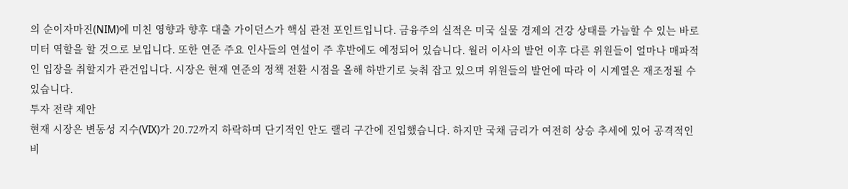의 순이자마진(NIM)에 미친 영향과 향후 대출 가이던스가 핵심 관전 포인트입니다. 금융주의 실적은 미국 실물 경제의 건강 상태를 가늠할 수 있는 바로미터 역할을 할 것으로 보입니다. 또한 연준 주요 인사들의 연설이 주 후반에도 예정되어 있습니다. 월러 이사의 발언 이후 다른 위원들이 얼마나 매파적인 입장을 취할지가 관건입니다. 시장은 현재 연준의 정책 전환 시점을 올해 하반기로 늦춰 잡고 있으며 위원들의 발언에 따라 이 시계열은 재조정될 수 있습니다.
투자 전략 제안
현재 시장은 변동성 지수(VIX)가 20.72까지 하락하며 단기적인 안도 랠리 구간에 진입했습니다. 하지만 국채 금리가 여전히 상승 추세에 있어 공격적인 비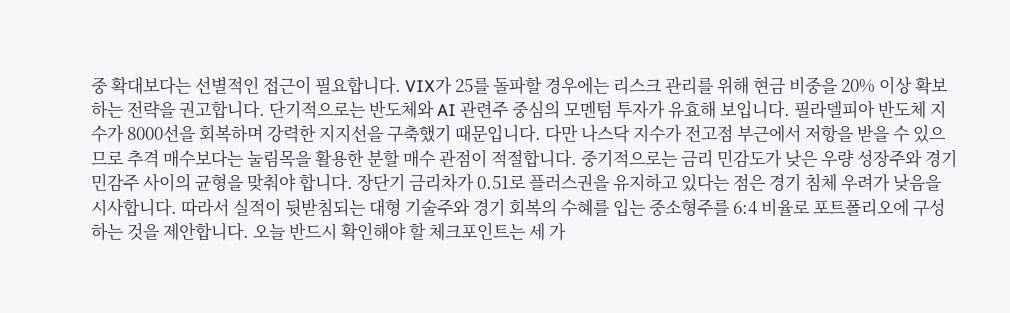중 확대보다는 선별적인 접근이 필요합니다. VIX가 25를 돌파할 경우에는 리스크 관리를 위해 현금 비중을 20% 이상 확보하는 전략을 권고합니다. 단기적으로는 반도체와 AI 관련주 중심의 모멘텀 투자가 유효해 보입니다. 필라델피아 반도체 지수가 8000선을 회복하며 강력한 지지선을 구축했기 때문입니다. 다만 나스닥 지수가 전고점 부근에서 저항을 받을 수 있으므로 추격 매수보다는 눌림목을 활용한 분할 매수 관점이 적절합니다. 중기적으로는 금리 민감도가 낮은 우량 성장주와 경기 민감주 사이의 균형을 맞춰야 합니다. 장단기 금리차가 0.51로 플러스권을 유지하고 있다는 점은 경기 침체 우려가 낮음을 시사합니다. 따라서 실적이 뒷받침되는 대형 기술주와 경기 회복의 수혜를 입는 중소형주를 6:4 비율로 포트폴리오에 구성하는 것을 제안합니다. 오늘 반드시 확인해야 할 체크포인트는 세 가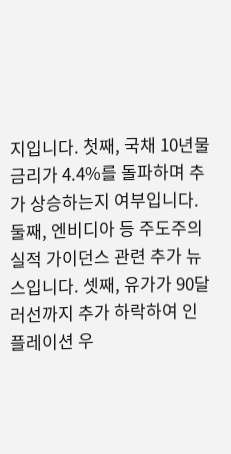지입니다. 첫째, 국채 10년물 금리가 4.4%를 돌파하며 추가 상승하는지 여부입니다. 둘째, 엔비디아 등 주도주의 실적 가이던스 관련 추가 뉴스입니다. 셋째, 유가가 90달러선까지 추가 하락하여 인플레이션 우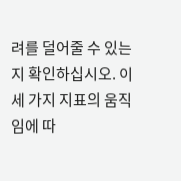려를 덜어줄 수 있는지 확인하십시오. 이 세 가지 지표의 움직임에 따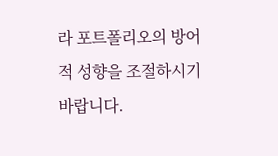라 포트폴리오의 방어적 성향을 조절하시기 바랍니다.